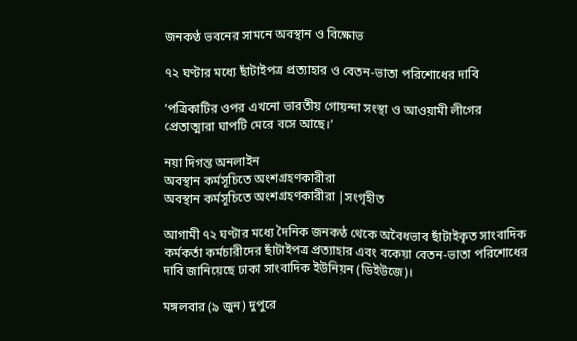জনকণ্ঠ ভবনের সামনে অবস্থান ও বিক্ষোভ

৭২ ঘণ্টার মধ‍্যে ছাঁটাইপত্র প্রত‍্যাহার ও বেতন-ভাতা পরিশোধের দাবি

‘পত্রিকাটির ওপর এখনো ভারতীয় গোয়ন্দা সংস্থা ও আওয়ামী লীগের প্রেতাত্মারা ঘাপটি মেরে বসে আছে।’

নয়া দিগন্ত অনলাইন
অবস্থান কর্মসূচিতে অংশগ্রহণকারীরা
অবস্থান কর্মসূচিতে অংশগ্রহণকারীরা |সংগৃহীত

আগামী ৭২ ঘণ্টার মধ‍্যে দৈনিক জনকণ্ঠ থেকে অবৈধভাব ছাঁটাইকৃত সাংবাদিক কর্মকর্তা কর্মচারীদের ছাঁটাইপত্র প্রত‍্যাহার এবং বকেয়া বেতন-ভাতা পরিশোধের দাবি জানিয়েছে ঢাকা সাংবাদিক ইউনিয়ন (ডিইউজে)।

মঙ্গলবার (৯ জুন) দুপুরে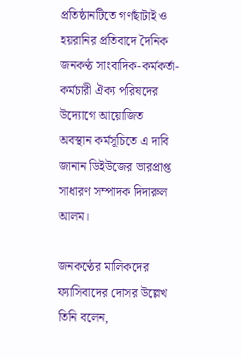প্রতিষ্ঠানটিতে গণছাঁটাই ও হয়রানির প্রতিবাদে দৈনিক জনকণ্ঠ সাংবাদিক-কর্মকর্তা-কর্মচারী ঐক‍্য পরিষদের উদ‍্যোগে আয়োজিত অবস্থান কর্মসূচিতে এ দাবি জানান ডিইউজের ভারপ্রাপ্ত সাধারণ সম্পাদক দিদারুল আলম।

জনকণ্ঠের মালিকদের ফ‍্যাসিবাদের দোসর উল্লেখ তিনি বলেন,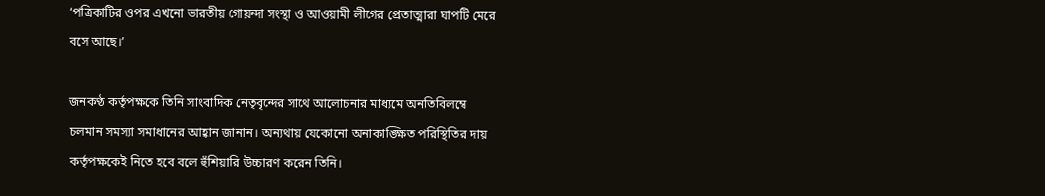‘পত্রিকাটির ওপর এখনো ভারতীয় গোয়ন্দা সংস্থা ও আওয়ামী লীগের প্রেতাত্মারা ঘাপটি মেরে বসে আছে।’

জনকণ্ঠ কর্তৃপক্ষকে তিনি সাংবাদিক নেতৃবৃন্দের সাথে আলোচনার মাধ‍্যমে অনতিবিলম্বে চলমান সমস‍্যা সমাধানের আহ্বান জানান। অন‍্যথায় যেকোনো অনাকাঙ্ক্ষিত পরিস্থিতির দায় কর্তৃপক্ষকেই নিতে হবে বলে হুঁশিয়ারি উচ্চারণ করেন তিনি।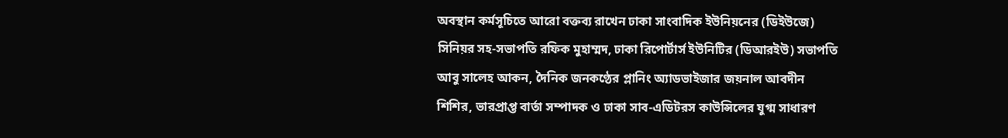অবস্থান কর্মসূচিতে আরো বক্তব‍্য রাখেন ঢাকা সাংবাদিক ইউনিয়নের (ডিইউজে) সিনিয়র সহ-সভাপতি রফিক মুহাম্মদ, ঢাকা রিপোর্টার্স ইউনিটির (ডিআরইউ) সভাপতি আবু সালেহ আকন, দৈনিক জনকণ্ঠের প্লানিং অ‍্যাডভাইজার জয়নাল আবদীন শিশির, ভারপ্রাপ্ত বার্তা সম্পাদক ও ঢাকা সাব-এডিটরস কাউন্সিলের যুগ্ম সাধারণ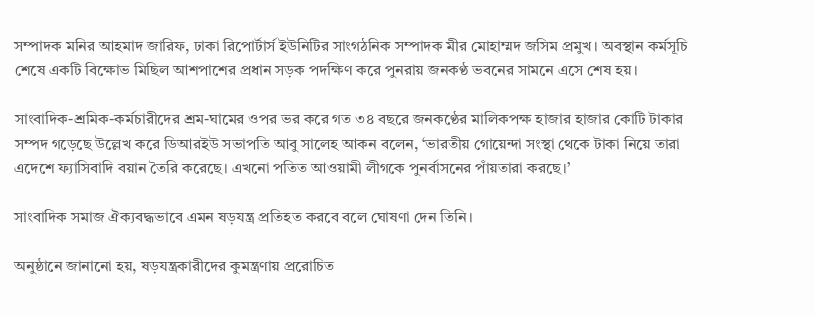সম্পাদক মনির আহমাদ জারিফ, ঢাকা রিপোর্টার্স ইউনিটির সাংগঠনিক সম্পাদক মীর মোহাম্মদ জসিম প্রমুখ। অবস্থান কর্মসূচি শেষে একটি বিক্ষোভ মিছিল আশপাশের প্রধান সড়ক পদক্ষিণ করে পুনরায় জনকণ্ঠ ভবনের সামনে এসে শেষ হয়।

সাংবাদিক-শ্রমিক-কর্মচারীদের শ্রম-ঘামের ওপর ভর করে গত ৩৪ বছরে জনকণ্ঠের মালিকপক্ষ হাজার হাজার কোটি টাকার সম্পদ গড়েছে উল্লেখ করে ডিআরইউ সভাপতি আবু সালেহ আকন বলেন, ‘ভারতীয় গোয়েন্দা সংস্থা থেকে টাকা নিয়ে তারা এদেশে ফ‍্যাসিবাদি বয়ান তৈরি করেছে। এখনো পতিত আওয়ামী লীগকে পুনর্বাসনের পাঁয়তারা করছে।’

সাংবাদিক সমাজ ঐক‍্যবদ্ধভাবে এমন ষড়যন্ত্র প্রতিহত করবে বলে ঘোষণা দেন তিনি।

অনুষ্ঠানে জানানো হয়, ষড়যন্ত্রকারীদের কুমন্ত্রণায় প্ররোচিত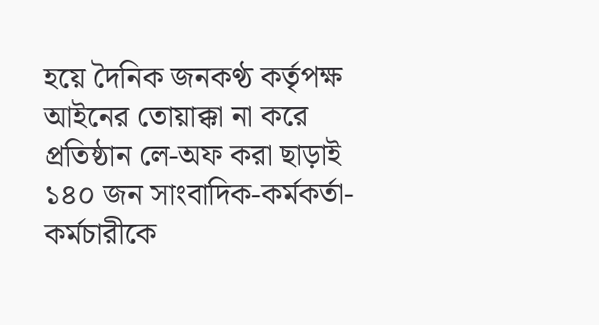হয়ে দৈনিক জনকণ্ঠ কর্তৃপক্ষ আইনের তোয়াক্কা না করে প্রতিষ্ঠান লে-অফ করা ছাড়াই ১৪০ জন সাংবাদিক-কর্মকর্তা-কর্মচারীকে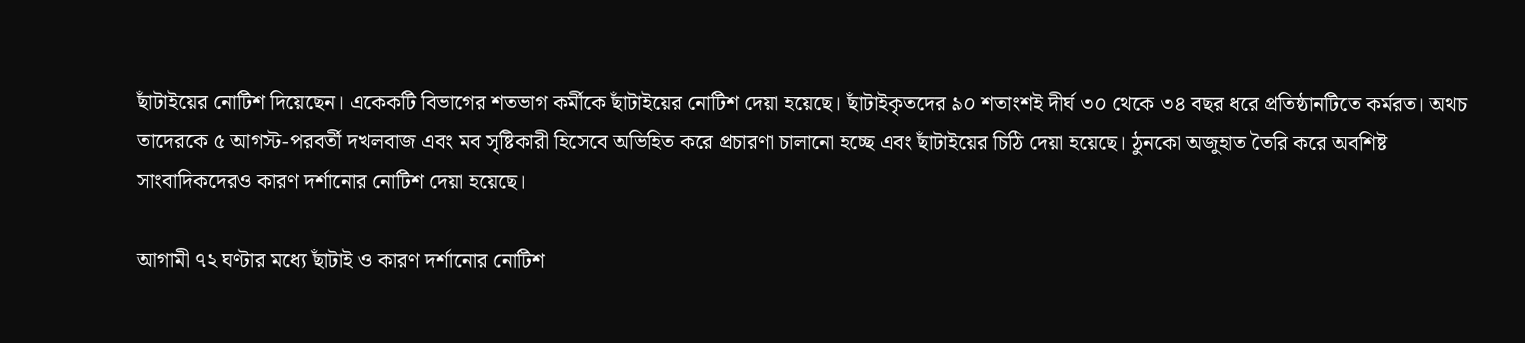ছাঁটাইয়ের নোটিশ দিয়েছেন। একেকটি বিভাগের শতভাগ কর্মীকে ছাঁটাইয়ের নোটিশ দেয়া হয়েছে। ছাঁটাইকৃতদের ৯০ শতাংশই দীর্ঘ ৩০ থেকে ৩৪ বছর ধরে প্রতিষ্ঠানটিতে কর্মরত। অথচ তাদেরকে ৫ আগস্ট-পরবর্তী দখলবাজ এবং মব সৃষ্টিকারী হিসেবে অভিহিত করে প্রচারণা চালানো হচ্ছে এবং ছাঁটাইয়ের চিঠি দেয়া হয়েছে। ঠুনকো অজুহাত তৈরি করে অবশিষ্ট সাংবাদিকদেরও কারণ দর্শানোর নোটিশ দেয়া হয়েছে।

আগামী ৭২ ঘণ্টার মধ‍্যে ছাঁটাই ও কারণ দর্শানোর নোটিশ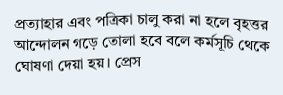প্রত্যাহার এবং পত্রিকা চালু করা না হলে বৃহত্তর আন্দোলন গড়ে তোলা হবে বলে কর্মসূচি থেকে ঘোষণা দেয়া হয়। প্রেস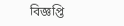বিজ্ঞপ্তি